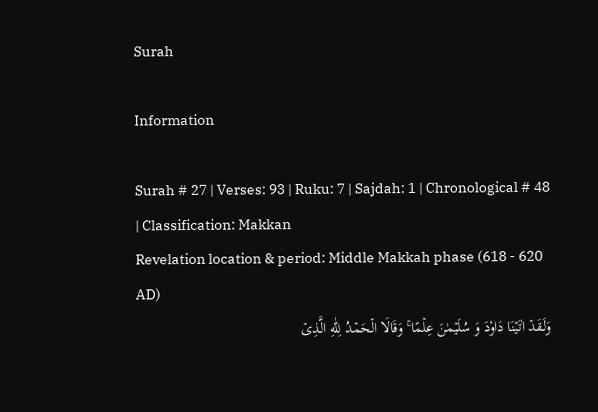Surah

Information

Surah # 27 | Verses: 93 | Ruku: 7 | Sajdah: 1 | Chronological # 48 | Classification: Makkan
Revelation location & period: Middle Makkah phase (618 - 620 AD)
وَلَـقَدۡ اٰتَيۡنَا دَاوٗدَ وَ سُلَيۡمٰنَ عِلۡمًا‌ ۚ وَقَالَا الۡحَمۡدُ لِلّٰهِ الَّذِىۡ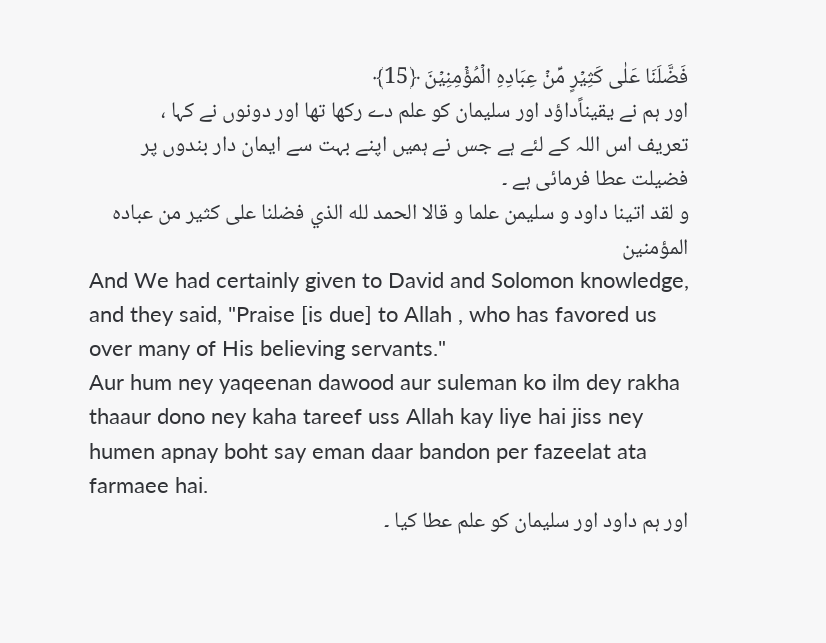فَضَّلَنَا عَلٰى كَثِيۡرٍ مِّنۡ عِبَادِهِ الۡمُؤۡمِنِيۡنَ ﴿15﴾
اور ہم نے یقیناًداؤد اور سلیمان کو علم دے رکھا تھا اور دونوں نے کہا ، تعریف اس اللہ کے لئے ہے جس نے ہمیں اپنے بہت سے ایمان دار بندوں پر فضیلت عطا فرمائی ہے ۔
و لقد اتينا داود و سليمن علما و قالا الحمد لله الذي فضلنا على كثير من عباده المؤمنين
And We had certainly given to David and Solomon knowledge, and they said, "Praise [is due] to Allah , who has favored us over many of His believing servants."
Aur hum ney yaqeenan dawood aur suleman ko ilm dey rakha thaaur dono ney kaha tareef uss Allah kay liye hai jiss ney humen apnay boht say eman daar bandon per fazeelat ata farmaee hai.
اور ہم داود اور سلیمان کو علم عطا کیا ۔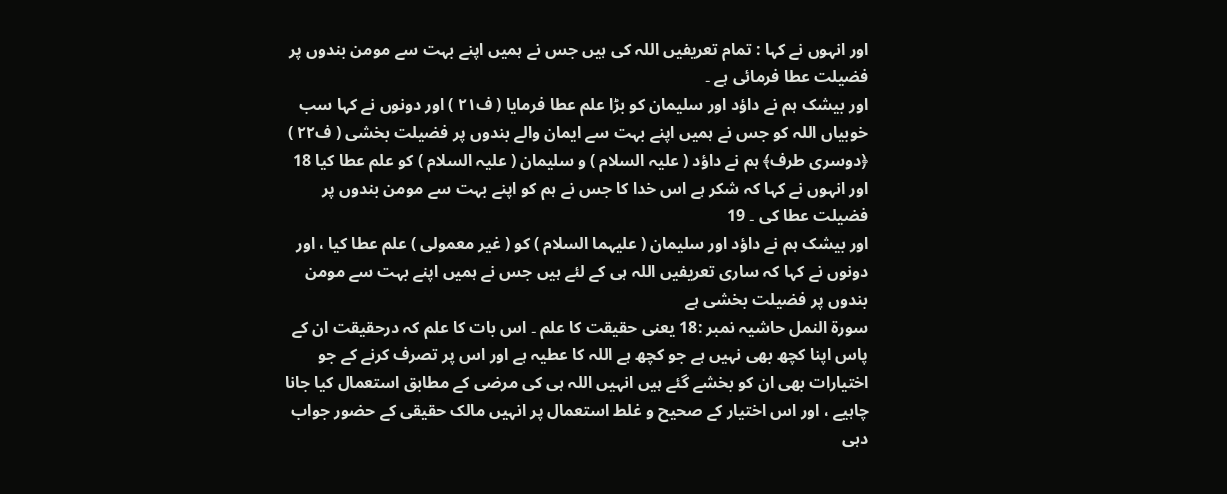اور انہوں نے کہا : تمام تعریفیں اللہ کی ہیں جس نے ہمیں اپنے بہت سے مومن بندوں پر فضیلت عطا فرمائی ہے ۔
اور بیشک ہم نے داؤد اور سلیمان کو بڑا علم عطا فرمایا ( ف۲۱ ) اور دونوں نے کہا سب خوبیاں اللہ کو جس نے ہمیں اپنے بہت سے ایمان والے بندوں پر فضیلت بخشی ( ف۲۲ )
﴿دوسری طرف﴾ ہم نے داؤد ( علیہ السلام ) و سلیمان ( علیہ السلام ) کو علم عطا کیا 18 اور انہوں نے کہا کہ شکر ہے اس خدا کا جس نے ہم کو اپنے بہت سے مومن بندوں پر فضیلت عطا کی ۔ 19
اور بیشک ہم نے داؤد اور سلیمان ( علیہما السلام ) کو ( غیر معمولی ) علم عطا کیا ، اور دونوں نے کہا کہ ساری تعریفیں اللہ ہی کے لئے ہیں جس نے ہمیں اپنے بہت سے مومن بندوں پر فضیلت بخشی ہے
سورة النمل حاشیہ نمبر :18 یعنی حقیقت کا علم ۔ اس بات کا علم کہ درحقیقت ان کے پاس اپنا کچھ بھی نہیں ہے جو کچھ ہے اللہ کا عطیہ ہے اور اس پر تصرف کرنے کے جو اختیارات بھی ان کو بخشے گئے ہیں انہیں اللہ ہی کی مرضی کے مطابق استعمال کیا جانا چاہیے ، اور اس اختیار کے صحیح و غلط استعمال پر انہیں مالک حقیقی کے حضور جواب دہی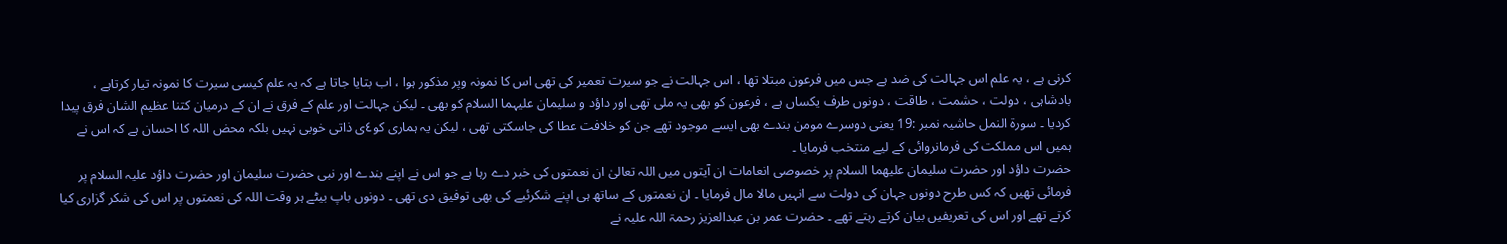کرنی ہے ، یہ علم اس جہالت کی ضد ہے جس میں فرعون مبتلا تھا ، اس جہالت نے جو سیرت تعمیر کی تھی اس کا نمونہ وپر مذکور ہوا ، اب بتایا جاتا ہے کہ یہ علم کیسی سیرت کا نمونہ تیار کرتاہے ، بادشاہی ، دولت ، حشمت ، طاقت ، دونوں طرف یکساں ہے ، فرعون کو بھی یہ ملی تھی اور داؤد و سلیمان علیہما السلام کو بھی ۔ لیکن جہالت اور علم کے فرق نے ان کے درمیان کتنا عظیم الشان فرق پیدا کردیا ۔ سورة النمل حاشیہ نمبر :19 یعنی دوسرے مومن بندے بھی ایسے موجود تھے جن کو خلافت عطا کی جاسکتی تھی ، لیکن یہ ہماری کو٤ی ذاتی خوبی نہیں بلکہ محض اللہ کا احسان ہے کہ اس نے ہمیں اس مملکت کی فرمانروائی کے لیے منتخب فرمایا ۔
حضرت داؤد اور حضرت سلیمان علیھما السلام پر خصوصی انعامات ان آیتوں میں اللہ تعالیٰ ان نعمتوں کی خبر دے رہا ہے جو اس نے اپنے بندے اور نبی حضرت سلیمان اور حضرت داؤد علیہ السلام پر فرمائی تھیں کہ کس طرح دونوں جہان کی دولت سے انہیں مالا مال فرمایا ۔ ان نعمتوں کے ساتھ ہی اپنے شکرئیے کی بھی توفیق دی تھی ۔ دونوں باپ بیٹے ہر وقت اللہ کی نعمتوں پر اس کی شکر گزاری کیا کرتے تھے اور اس کی تعریفیں بیان کرتے رہتے تھے ۔ حضرت عمر بن عبدالعزیز رحمۃ اللہ علیہ نے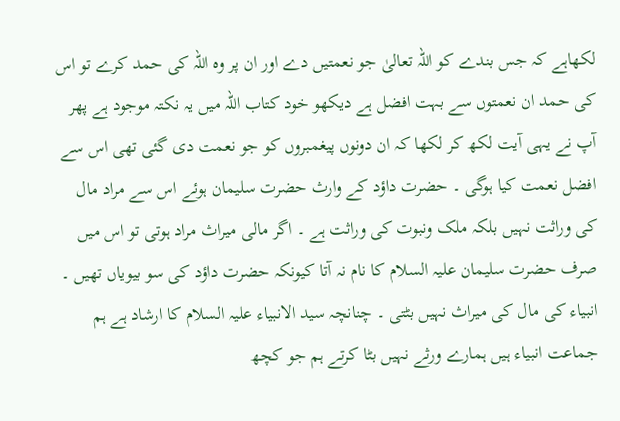لکھاہے کہ جس بندے کو اللہ تعالیٰ جو نعمتیں دے اور ان پر وہ اللہ کی حمد کرے تو اس کی حمد ان نعمتوں سے بہت افضل ہے دیکھو خود کتاب اللہ میں یہ نکتہ موجود ہے پھر آپ نے یہی آیت لکھ کر لکھا کہ ان دونوں پیغمبروں کو جو نعمت دی گئی تھی اس سے افضل نعمت کیا ہوگی ۔ حضرت داؤد کے وارث حضرت سلیمان ہوئے اس سے مراد مال کی وراثت نہیں بلکہ ملک ونبوت کی وراثت ہے ۔ اگر مالی میراث مراد ہوتی تو اس میں صرف حضرت سلیمان علیہ السلام کا نام نہ آتا کیونکہ حضرت داؤد کی سو بیویاں تھیں ۔ انبیاء کی مال کی میراث نہیں بٹتی ۔ چنانچہ سید الانبیاء علیہ السلام کا ارشاد ہے ہم جماعت انبیاء ہیں ہمارے ورثے نہیں بٹا کرتے ہم جو کچھ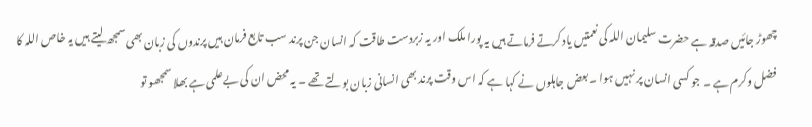چھوڑ جائیں صدقہ ہے حضرت سلیمان اللہ کی نعمتیں یاد کرتے فرماتے ہیں یہ پورا ملک اور یہ زبردست طاقت کہ انسان جن پرند سب تابع فرمان ہیں پرندوں کی زبان بھی سمجھ لیتے ہیں یہ خاص اللہ کا فضل وکرم ہے ۔ جو کسی انسان پر نہیں ہوا ۔ بعض جاہلوں نے کہا ہے کہ اس وقت پرند بھی انسانی زبان بولتے تھے ۔ یہ محض ان کی بےعلمی ہے بھلا سمجھو تو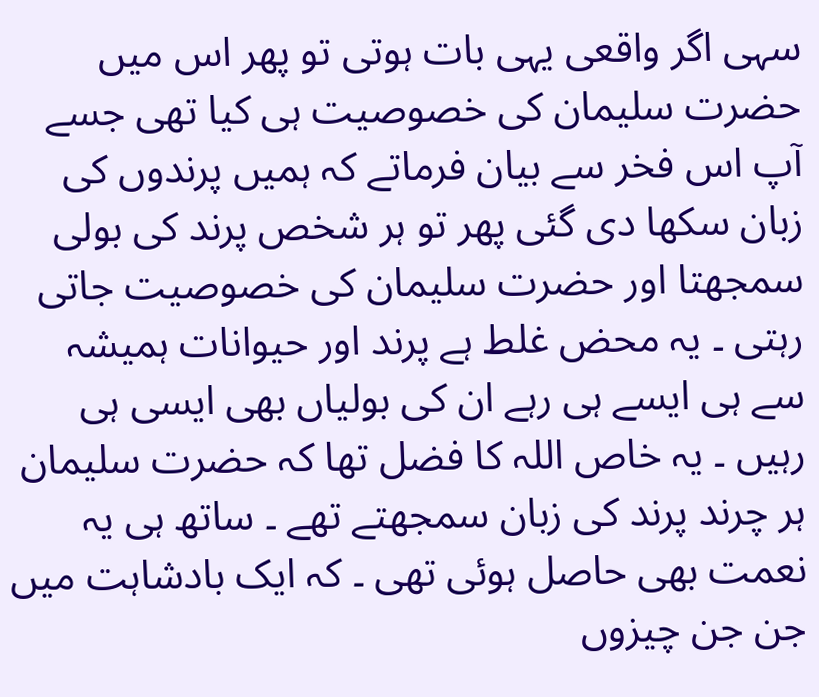سہی اگر واقعی یہی بات ہوتی تو پھر اس میں حضرت سلیمان کی خصوصیت ہی کیا تھی جسے آپ اس فخر سے بیان فرماتے کہ ہمیں پرندوں کی زبان سکھا دی گئی پھر تو ہر شخص پرند کی بولی سمجھتا اور حضرت سلیمان کی خصوصیت جاتی رہتی ۔ یہ محض غلط ہے پرند اور حیوانات ہمیشہ سے ہی ایسے ہی رہے ان کی بولیاں بھی ایسی ہی رہیں ۔ یہ خاص اللہ کا فضل تھا کہ حضرت سلیمان ہر چرند پرند کی زبان سمجھتے تھے ۔ ساتھ ہی یہ نعمت بھی حاصل ہوئی تھی ۔ کہ ایک بادشاہت میں جن جن چیزوں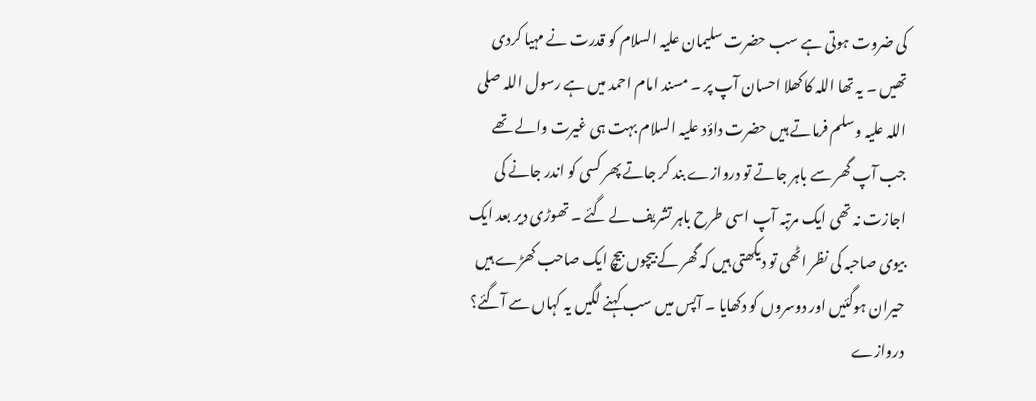کی ضروت ہوتی ہے سب حضرت سلیمان علیہ السلام کو قدرت نے مہیا کردی تھیں ۔ یہ تھا اللہ کا کھلا احسان آپ پر ۔ مسند امام احمد میں ہے رسول اللہ صلی اللہ علیہ وسلم فرماتے ہیں حضرت داؤد علیہ السلام بہت ہی غیرت والے تھے جب آپ گھر سے باہر جاتے تو دروازے بند کر جاتے پھر کسی کو اندر جانے کی اجازت نہ تھی ایک مرتبہ آپ اسی طرح باہر تشریف لے گئے ۔ تھوڑی دیر بعد ایک بیوی صاحبہ کی نظر اٹھی تو دیکھتی ہیں کہ گھر کے بیچوں بیچ ایک صاحب کھڑے ہیں حیران ہوگئیں اور دوسروں کو دکھایا ۔ آپس میں سب کہنے لگیں یہ کہاں سے آگئے؟ دروازے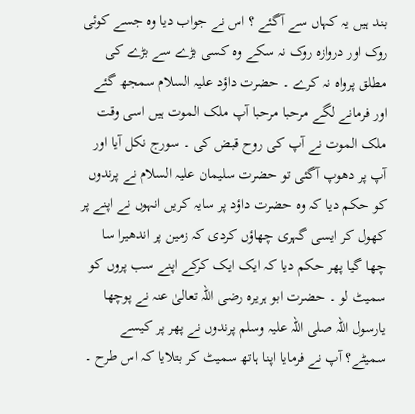بند ہیں یہ کہاں سے آگئے ؟ اس نے جواب دیا وہ جسے کوئی روک اور دروازہ روک نہ سکے وہ کسی بڑے سے بڑے کی مطلق پرواہ نہ کرے ۔ حضرت داؤد علیہ السلام سمجھ گئے اور فرمانے لگے مرحبا مرحبا آپ ملک الموت ہیں اسی وقت ملک الموت نے آپ کی روح قبض کی ۔ سورج نکل آیا اور آپ پر دھوپ آگئی تو حضرت سلیمان علیہ السلام نے پرندوں کو حکم دیا کہ وہ حضرت داؤد پر سایہ کریں انہوں نے اپنے پر کھول کر ایسی گہری چھاؤں کردی کہ زمین پر اندھیرا سا چھا گیا پھر حکم دیا کہ ایک ایک کرکے اپنے سب پروں کو سمیٹ لو ۔ حضرت ابو ہریرہ رضی اللہ تعالیٰ عنہ نے پوچھا یارسول اللہ صلی اللہ علیہ وسلم پرندوں نے پھر پر کیسے سمیٹے؟ آپ نے فرمایا اپنا ہاتھ سمیٹ کر بتلایا کہ اس طرح ۔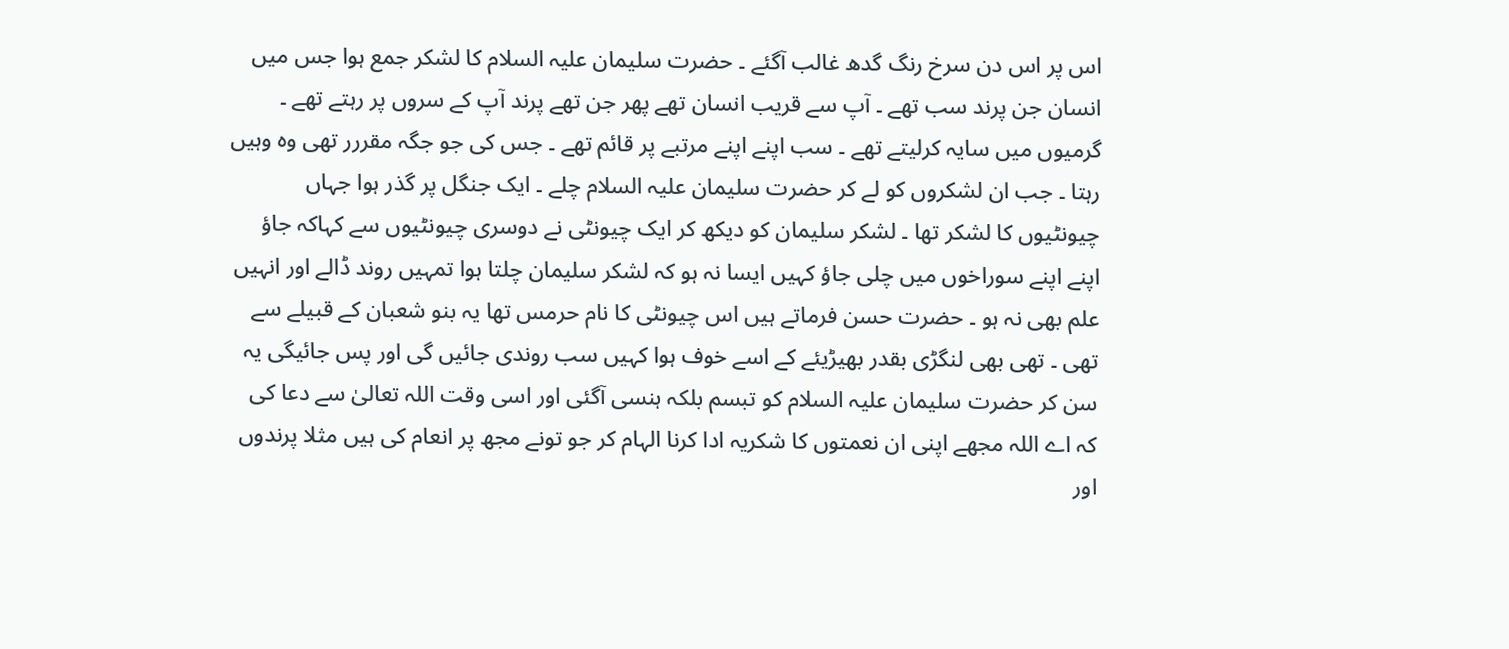اس پر اس دن سرخ رنگ گدھ غالب آگئے ۔ حضرت سلیمان علیہ السلام کا لشکر جمع ہوا جس میں انسان جن پرند سب تھے ۔ آپ سے قریب انسان تھے پھر جن تھے پرند آپ کے سروں پر رہتے تھے ۔ گرمیوں میں سایہ کرلیتے تھے ۔ سب اپنے اپنے مرتبے پر قائم تھے ۔ جس کی جو جگہ مقررر تھی وہ وہیں رہتا ۔ جب ان لشکروں کو لے کر حضرت سلیمان علیہ السلام چلے ۔ ایک جنگل پر گذر ہوا جہاں چیونٹیوں کا لشکر تھا ۔ لشکر سلیمان کو دیکھ کر ایک چیونٹی نے دوسری چیونٹیوں سے کہاکہ جاؤ اپنے اپنے سوراخوں میں چلی جاؤ کہیں ایسا نہ ہو کہ لشکر سلیمان چلتا ہوا تمہیں روند ڈالے اور انہیں علم بھی نہ ہو ۔ حضرت حسن فرماتے ہیں اس چیونٹی کا نام حرمس تھا یہ بنو شعبان کے قبیلے سے تھی ۔ تھی بھی لنگڑی بقدر بھیڑیئے کے اسے خوف ہوا کہیں سب روندی جائیں گی اور پس جائیگی یہ سن کر حضرت سلیمان علیہ السلام کو تبسم بلکہ ہنسی آگئی اور اسی وقت اللہ تعالیٰ سے دعا کی کہ اے اللہ مجھے اپنی ان نعمتوں کا شکریہ ادا کرنا الہام کر جو تونے مجھ پر انعام کی ہیں مثلا پرندوں اور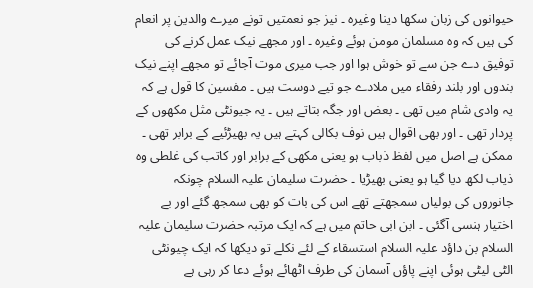حیوانوں کی زبان سکھا دینا وغیرہ ۔ نیز جو نعمتیں تونے میرے والدین پر انعام کی ہیں کہ وہ مسلمان مومن ہوئے وغیرہ ۔ اور مجھے نیک عمل کرنے کی توفیق دے جن سے تو خوش ہوا اور جب میری موت آجائے تو مجھے اپنے نیک بندوں اور بلند رفقاء میں ملادے جو تیے دوست ہیں ۔ مفسین کا قول ہے کہ یہ وادی شام میں تھی ۔ بعض اور جگہ بتاتے ہیں ۔ یہ جیونٹی مثل مکھوں کے پردار تھی ۔ اور بھی اقوال ہیں نوف بکالی کہتے ہیں یہ بھیڑئیے کے برابر تھی ۔ ممکن ہے اصل میں لفظ ذباب ہو یعنی مکھی کے برابر اور کاتب کی غلطی وہ ذیاب لکھ دیا گیا ہو یعنی بھیڑیا ۔ حضرت سلیمان علیہ السلام چونکہ جانوروں کی بولیاں سمجھتے تھے اس کی بات کو بھی سمجھ گئے اور بے اختیار ہنسی آگئی ۔ ابن ابی حاتم میں ہے کہ ایک مرتبہ حضرت سلیمان علیہ السلام بن داؤد علیہ السلام استسقاء کے لئے نکلے تو دیکھا کہ ایک چیونٹی الٹی لیٹی ہوئی اپنے پاؤں آسمان کی طرف اٹھائے ہوئے دعا کر رہی ہے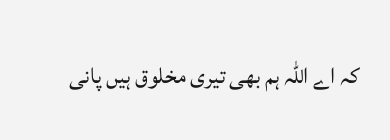کہ اے اللہ ہم بھی تیری مخلوق ہیں پانی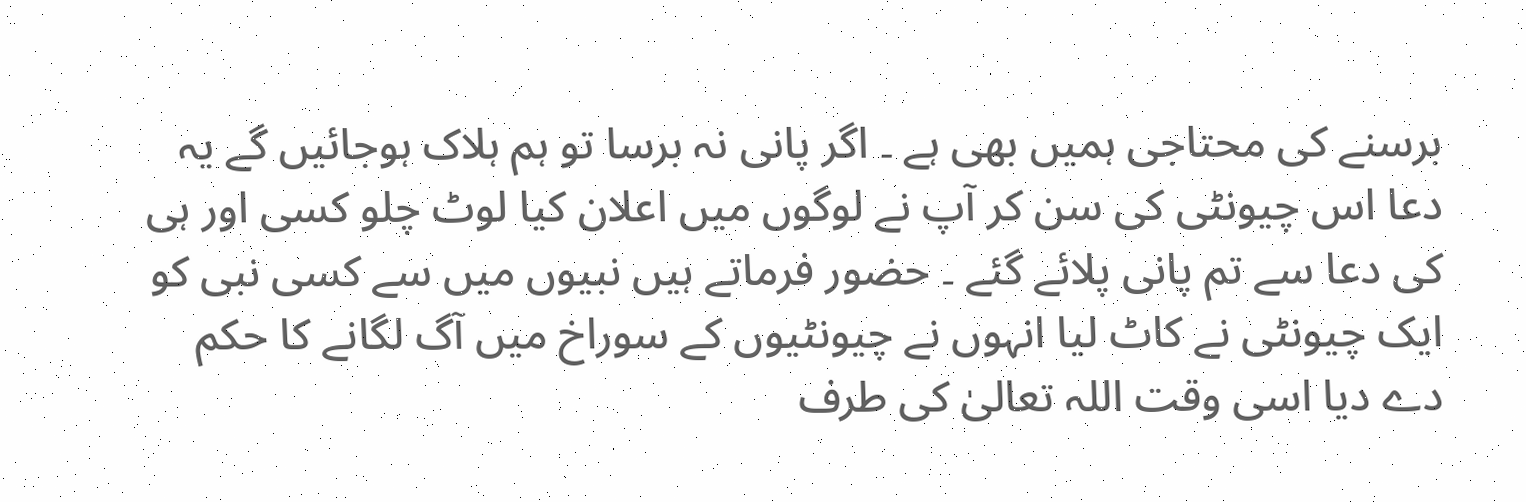برسنے کی محتاجی ہمیں بھی ہے ۔ اگر پانی نہ برسا تو ہم ہلاک ہوجائیں گے یہ دعا اس چیونٹی کی سن کر آپ نے لوگوں میں اعلان کیا لوٹ چلو کسی اور ہی کی دعا سے تم پانی پلائے گئے ۔ حضور فرماتے ہیں نبیوں میں سے کسی نبی کو ایک چیونٹی نے کاٹ لیا انہوں نے چیونٹیوں کے سوراخ میں آگ لگانے کا حکم دے دیا اسی وقت اللہ تعالیٰ کی طرف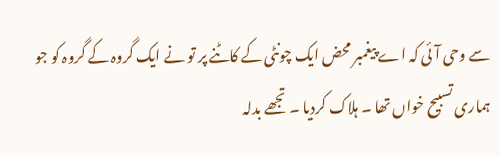سے وحی آئی کہ اے پیغمبر محض ایک چونٹی کے کاٹنے پر تو نے ایک گروہ کے گروہ کو جو ہماری تسبیح خواں تھا ۔ ہلاک کردیا ۔ تجھے بدلہ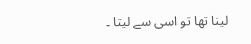لینا تھا تو اسی سے لیتا ۔